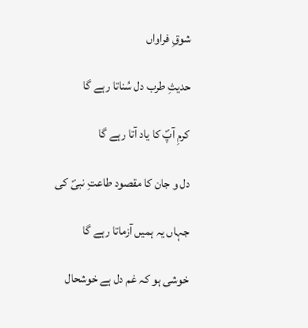شوقِ فراواں

حدیثِ طرب دل سُناتا رہے گا

کرمِ آپؐ کا یاد آتا رہے گا

دل و جان کا مقصود طاعتِ نبیؐ کی

جہاں یہ ہمیں آزماتا رہے گا

خوشی ہو کہ غم دل ہے خوشحال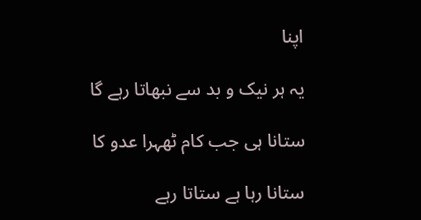اپنا

یہ ہر نیک و بد سے نبھاتا رہے گا

ستانا ہی جب کام ٹھہرا عدو کا

ستانا رہا ہے ستاتا رہے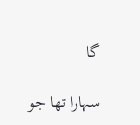گا

سہارا تھا جو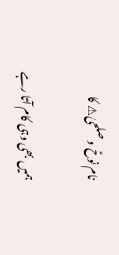نام نوحؑ و صلحیٰ⚠ کا

ہمیں بھی وہی کام آتا رہے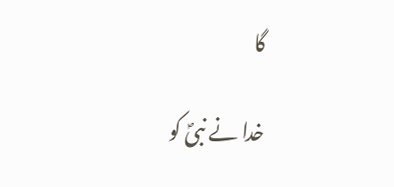گا

خدا نے نبیؐ کو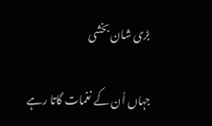بڑی شان بخشی

جہاں اُن کے نغمات گاتا رہے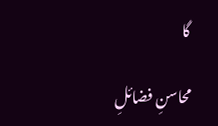گا

محاسنِ فضائلِ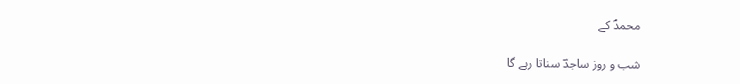محمدؐ کے

شب و روز ساجدؔ سناتا رہے گا